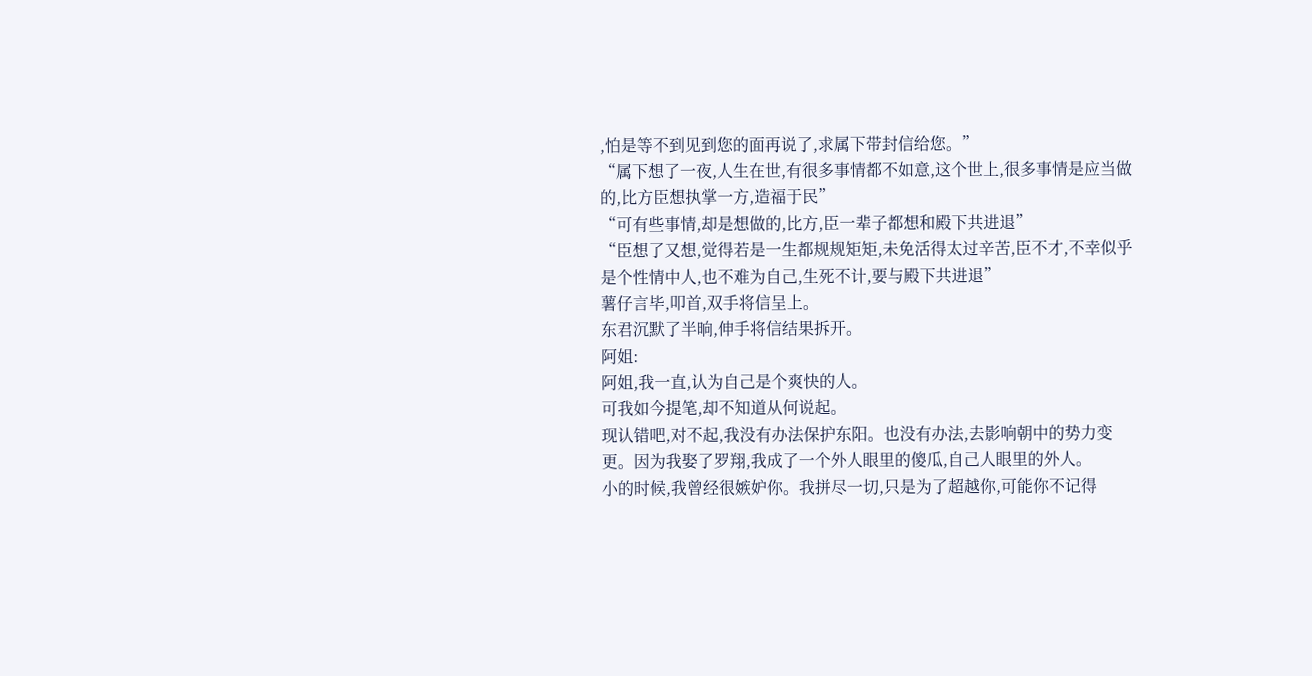,怕是等不到见到您的面再说了,求属下带封信给您。”
“属下想了一夜,人生在世,有很多事情都不如意,这个世上,很多事情是应当做的,比方臣想执掌一方,造福于民”
“可有些事情,却是想做的,比方,臣一辈子都想和殿下共进退”
“臣想了又想,觉得若是一生都规规矩矩,未免活得太过辛苦,臣不才,不幸似乎是个性情中人,也不难为自己,生死不计,要与殿下共进退”
薯仔言毕,叩首,双手将信呈上。
东君沉默了半晌,伸手将信结果拆开。
阿姐:
阿姐,我一直,认为自己是个爽快的人。
可我如今提笔,却不知道从何说起。
现认错吧,对不起,我没有办法保护东阳。也没有办法,去影响朝中的势力变更。因为我娶了罗翔,我成了一个外人眼里的傻瓜,自己人眼里的外人。
小的时候,我曾经很嫉妒你。我拼尽一切,只是为了超越你,可能你不记得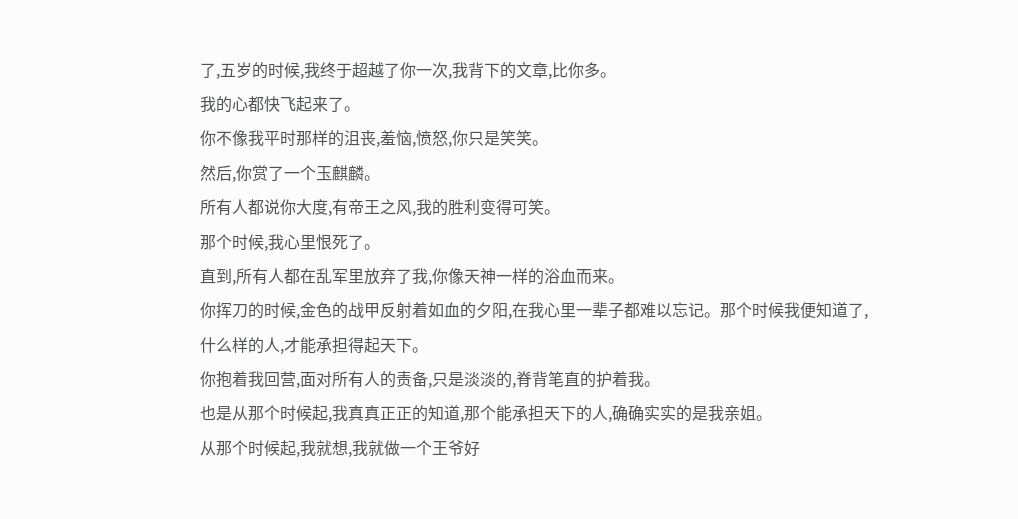了,五岁的时候,我终于超越了你一次,我背下的文章,比你多。
我的心都快飞起来了。
你不像我平时那样的沮丧,羞恼,愤怒,你只是笑笑。
然后,你赏了一个玉麒麟。
所有人都说你大度,有帝王之风,我的胜利变得可笑。
那个时候,我心里恨死了。
直到,所有人都在乱军里放弃了我,你像天神一样的浴血而来。
你挥刀的时候,金色的战甲反射着如血的夕阳,在我心里一辈子都难以忘记。那个时候我便知道了,什么样的人,才能承担得起天下。
你抱着我回营,面对所有人的责备,只是淡淡的,脊背笔直的护着我。
也是从那个时候起,我真真正正的知道,那个能承担天下的人,确确实实的是我亲姐。
从那个时候起,我就想,我就做一个王爷好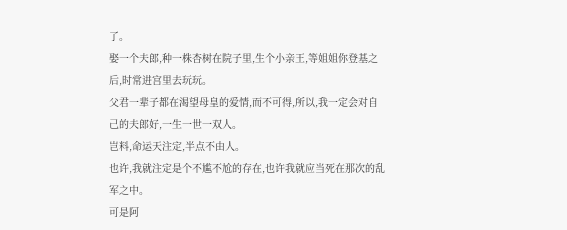了。
娶一个夫郎,种一株杏树在院子里,生个小亲王,等姐姐你登基之后,时常进宫里去玩玩。
父君一辈子都在渴望母皇的爱情,而不可得,所以,我一定会对自己的夫郎好,一生一世一双人。
岂料,命运天注定,半点不由人。
也许,我就注定是个不尴不尬的存在,也许我就应当死在那次的乱军之中。
可是阿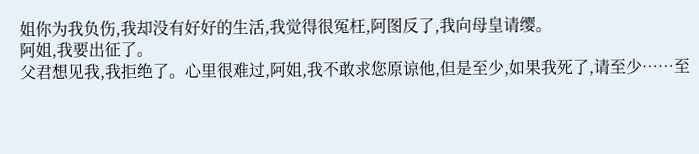姐你为我负伤,我却没有好好的生活,我觉得很冤枉,阿图反了,我向母皇请缨。
阿姐,我要出征了。
父君想见我,我拒绝了。心里很难过,阿姐,我不敢求您原谅他,但是至少,如果我死了,请至少……至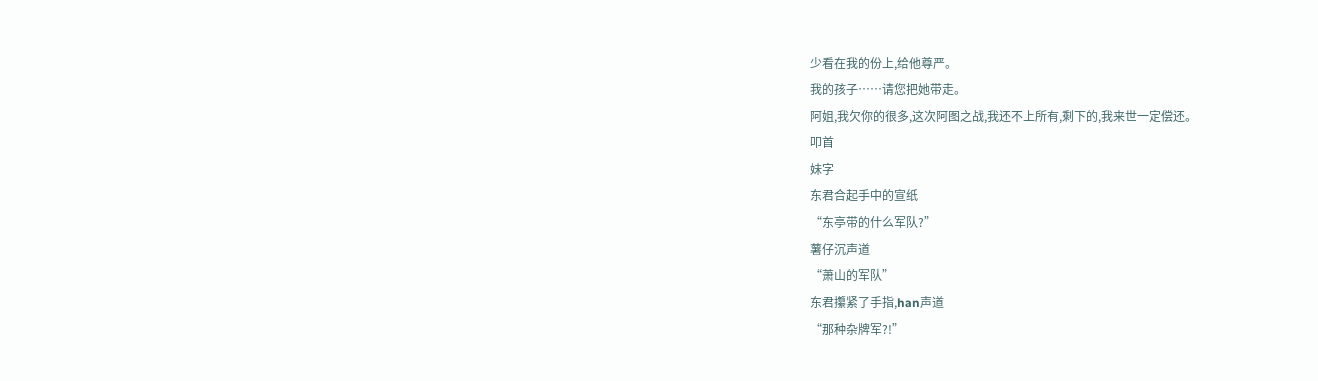少看在我的份上,给他尊严。
我的孩子……请您把她带走。
阿姐,我欠你的很多,这次阿图之战,我还不上所有,剩下的,我来世一定偿还。
叩首
妹字
东君合起手中的宣纸
“东亭带的什么军队?”
薯仔沉声道
“萧山的军队”
东君攥紧了手指,han声道
“那种杂牌军?!”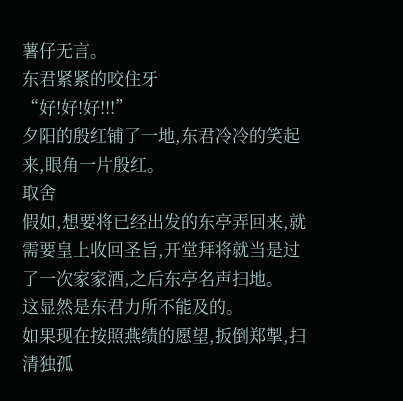薯仔无言。
东君紧紧的咬住牙
“好!好!好!!!”
夕阳的殷红铺了一地,东君冷冷的笑起来,眼角一片殷红。
取舍
假如,想要将已经出发的东亭弄回来,就需要皇上收回圣旨,开堂拜将就当是过了一次家家酒,之后东亭名声扫地。
这显然是东君力所不能及的。
如果现在按照燕绩的愿望,扳倒郑掣,扫清独孤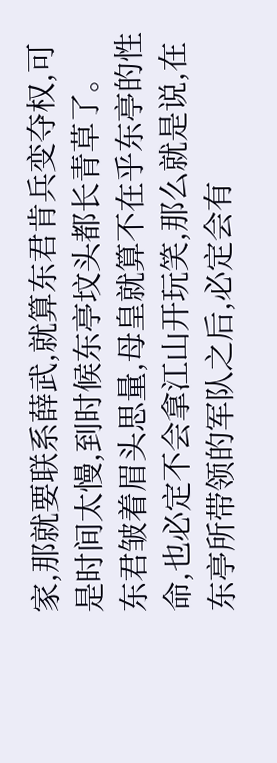家,那就要联系薛武,就算东君肯兵变夺权,可是时间太慢,到时候东亭坟头都长青草了。
东君皱着眉头思量,母皇就算不在乎东亭的性命,也必定不会拿江山开玩笑,那么就是说,在东亭所带领的军队之后,必定会有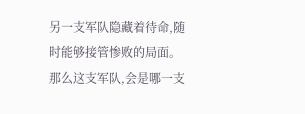另一支军队隐藏着待命,随时能够接管惨败的局面。
那么这支军队,会是哪一支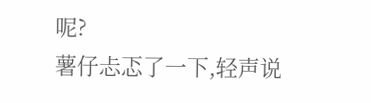呢?
薯仔忐忑了一下,轻声说